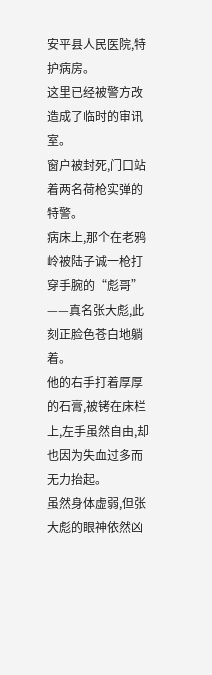安平县人民医院,特护病房。
这里已经被警方改造成了临时的审讯室。
窗户被封死,门口站着两名荷枪实弹的特警。
病床上,那个在老鸦岭被陆子诚一枪打穿手腕的“彪哥”
——真名张大彪,此刻正脸色苍白地躺着。
他的右手打着厚厚的石膏,被铐在床栏上,左手虽然自由,却也因为失血过多而无力抬起。
虽然身体虚弱,但张大彪的眼神依然凶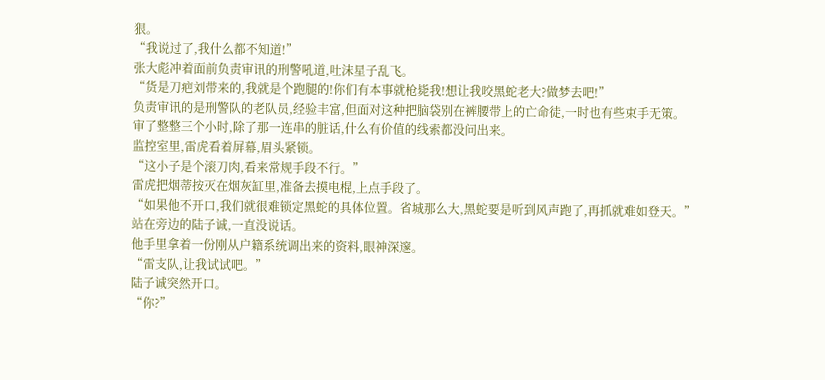狠。
“我说过了,我什么都不知道!”
张大彪冲着面前负责审讯的刑警吼道,吐沫星子乱飞。
“货是刀疤刘带来的,我就是个跑腿的!你们有本事就枪毙我!想让我咬黑蛇老大?做梦去吧!”
负责审讯的是刑警队的老队员,经验丰富,但面对这种把脑袋别在裤腰带上的亡命徒,一时也有些束手无策。
审了整整三个小时,除了那一连串的脏话,什么有价值的线索都没问出来。
监控室里,雷虎看着屏幕,眉头紧锁。
“这小子是个滚刀肉,看来常规手段不行。”
雷虎把烟蒂按灭在烟灰缸里,准备去摸电棍,上点手段了。
“如果他不开口,我们就很难锁定黑蛇的具体位置。省城那么大,黑蛇要是听到风声跑了,再抓就难如登天。”
站在旁边的陆子诚,一直没说话。
他手里拿着一份刚从户籍系统调出来的资料,眼神深邃。
“雷支队,让我试试吧。”
陆子诚突然开口。
“你?”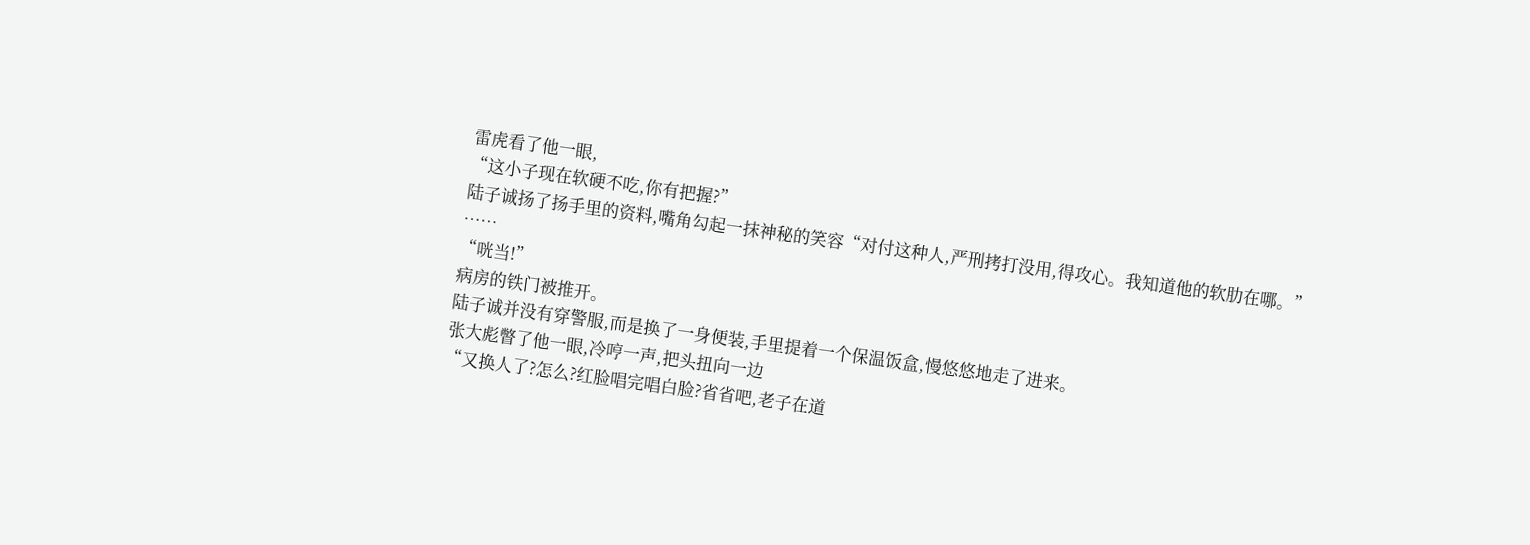雷虎看了他一眼,
“这小子现在软硬不吃,你有把握?”
陆子诚扬了扬手里的资料,嘴角勾起一抹神秘的笑容“对付这种人,严刑拷打没用,得攻心。我知道他的软肋在哪。”
……
“咣当!”
病房的铁门被推开。
陆子诚并没有穿警服,而是换了一身便装,手里提着一个保温饭盒,慢悠悠地走了进来。
张大彪瞥了他一眼,冷哼一声,把头扭向一边
“又换人了?怎么?红脸唱完唱白脸?省省吧,老子在道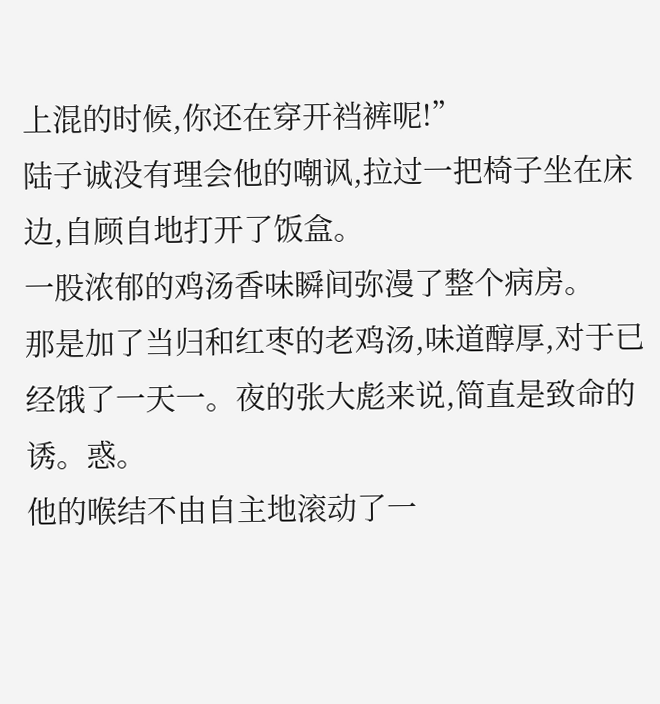上混的时候,你还在穿开裆裤呢!”
陆子诚没有理会他的嘲讽,拉过一把椅子坐在床边,自顾自地打开了饭盒。
一股浓郁的鸡汤香味瞬间弥漫了整个病房。
那是加了当归和红枣的老鸡汤,味道醇厚,对于已经饿了一天一。夜的张大彪来说,简直是致命的诱。惑。
他的喉结不由自主地滚动了一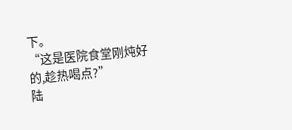下。
“这是医院食堂刚炖好的,趁热喝点?”
陆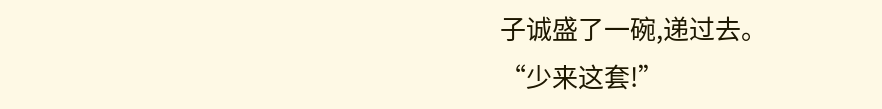子诚盛了一碗,递过去。
“少来这套!”